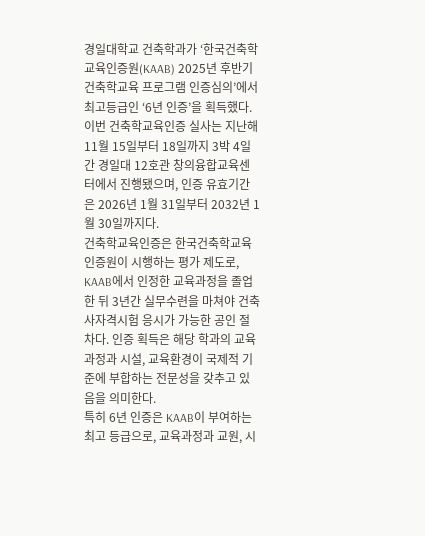경일대학교 건축학과가 ‘한국건축학교육인증원(KAAB) 2025년 후반기 건축학교육 프로그램 인증심의’에서 최고등급인 ‘6년 인증’을 획득했다.
이번 건축학교육인증 실사는 지난해 11월 15일부터 18일까지 3박 4일간 경일대 12호관 창의융합교육센터에서 진행됐으며, 인증 유효기간은 2026년 1월 31일부터 2032년 1월 30일까지다.
건축학교육인증은 한국건축학교육인증원이 시행하는 평가 제도로, KAAB에서 인정한 교육과정을 졸업한 뒤 3년간 실무수련을 마쳐야 건축사자격시험 응시가 가능한 공인 절차다. 인증 획득은 해당 학과의 교육과정과 시설, 교육환경이 국제적 기준에 부합하는 전문성을 갖추고 있음을 의미한다.
특히 6년 인증은 KAAB이 부여하는 최고 등급으로, 교육과정과 교원, 시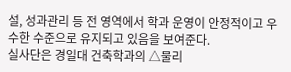설, 성과관리 등 전 영역에서 학과 운영이 안정적이고 우수한 수준으로 유지되고 있음을 보여준다.
실사단은 경일대 건축학과의 △물리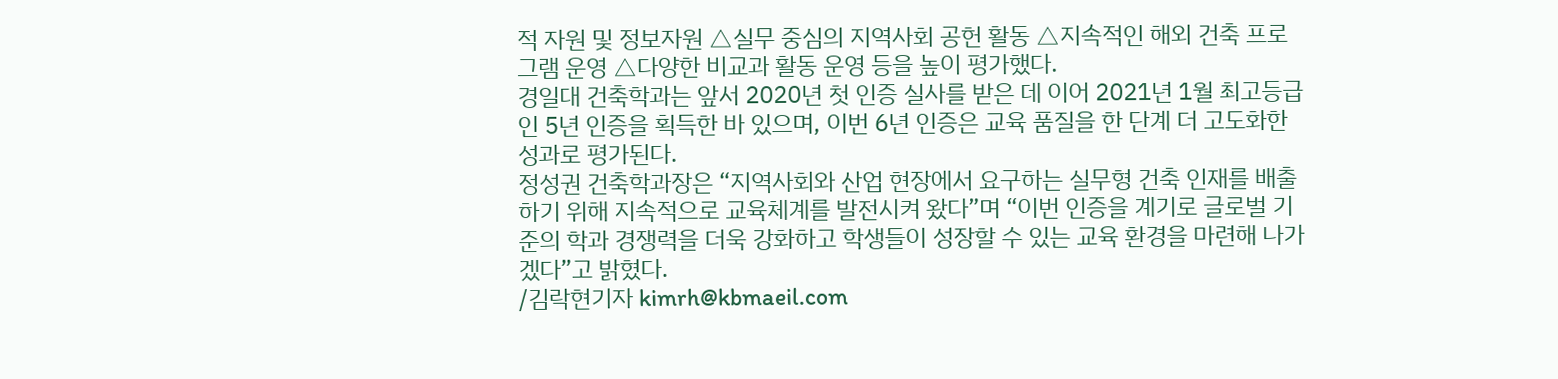적 자원 및 정보자원 △실무 중심의 지역사회 공헌 활동 △지속적인 해외 건축 프로그램 운영 △다양한 비교과 활동 운영 등을 높이 평가했다.
경일대 건축학과는 앞서 2020년 첫 인증 실사를 받은 데 이어 2021년 1월 최고등급인 5년 인증을 획득한 바 있으며, 이번 6년 인증은 교육 품질을 한 단계 더 고도화한 성과로 평가된다.
정성권 건축학과장은 “지역사회와 산업 현장에서 요구하는 실무형 건축 인재를 배출하기 위해 지속적으로 교육체계를 발전시켜 왔다”며 “이번 인증을 계기로 글로벌 기준의 학과 경쟁력을 더욱 강화하고 학생들이 성장할 수 있는 교육 환경을 마련해 나가겠다”고 밝혔다.
/김락현기자 kimrh@kbmaeil.com